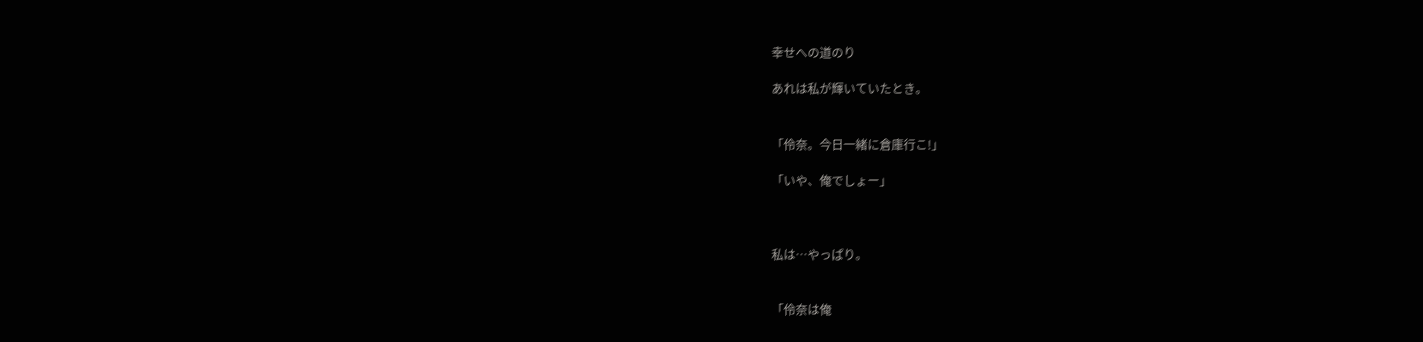幸せへの道のり

あれは私が輝いていたとき。


「伶奈。今日一緒に倉庫行こ!」

「いや、俺でしょー」



私は…やっぱり。


「伶奈は俺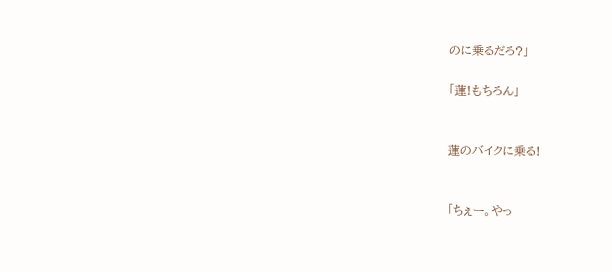のに乗るだろ?」

「蓮!もちろん」


蓮のバイクに乗る!


「ちぇー。やっ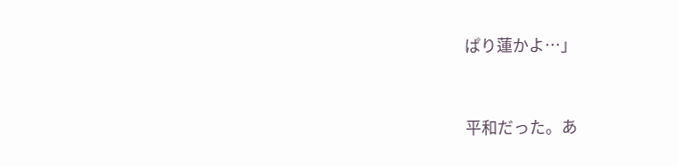ぱり蓮かよ…」


平和だった。あ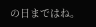の日まではね。